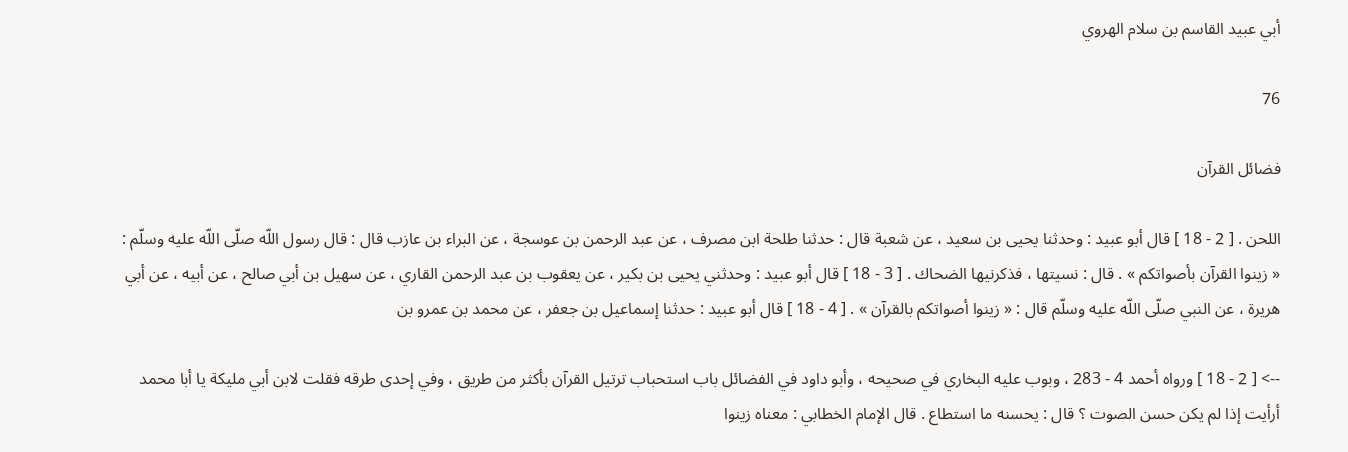أبي عبيد القاسم بن سلام الهروي

76

فضائل القرآن

اللحن . [ 2 - 18 ] قال أبو عبيد : وحدثنا يحيى بن سعيد ، عن شعبة قال : حدثنا طلحة ابن مصرف ، عن عبد الرحمن بن عوسجة ، عن البراء بن عازب قال : قال رسول اللّه صلّى اللّه عليه وسلّم : « زينوا القرآن بأصواتكم » . قال : نسيتها ، فذكرنيها الضحاك . [ 3 - 18 ] قال أبو عبيد : وحدثني يحيى بن بكير ، عن يعقوب بن عبد الرحمن القاري ، عن سهيل بن أبي صالح ، عن أبيه ، عن أبي هريرة ، عن النبي صلّى اللّه عليه وسلّم قال : « زينوا أصواتكم بالقرآن » . [ 4 - 18 ] قال أبو عبيد : حدثنا إسماعيل بن جعفر ، عن محمد بن عمرو بن

--> [ 2 - 18 ] ورواه أحمد 4 - 283 ، وبوب عليه البخاري في صحيحه ، وأبو داود في الفضائل باب استحباب ترتيل القرآن بأكثر من طريق ، وفي إحدى طرقه فقلت لابن أبي مليكة يا أبا محمد أرأيت إذا لم يكن حسن الصوت ؟ قال : يحسنه ما استطاع . قال الإمام الخطابي : معناه زينوا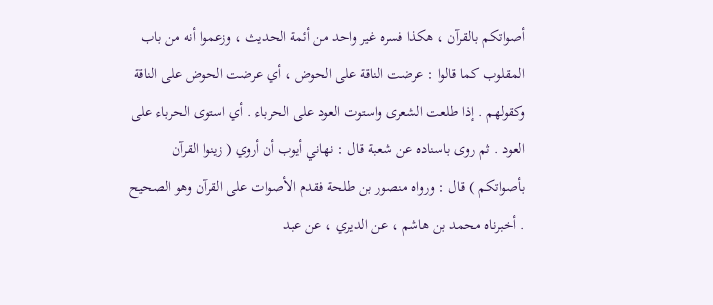أصواتكم بالقرآن ، هكذا فسره غير واحد من أئمة الحديث ، وزعموا أنه من باب المقلوب كما قالوا : عرضت الناقة على الحوض ، أي عرضت الحوض على الناقة وكقولهم . إذا طلعت الشعرى واستوت العود على الحرباء . أي استوى الحرباء على العود . ثم روى باسناده عن شعبة قال : نهاني أيوب أن أروي ( زينوا القرآن بأصواتكم ) قال : ورواه منصور بن طلحة فقدم الأصوات على القرآن وهو الصحيح . أخبرناه محمد بن هاشم ، عن الديري ، عن عبد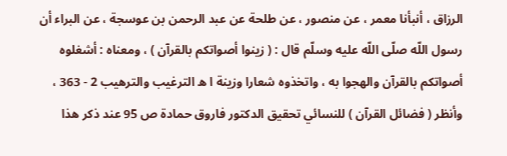الرزاق ، أنبأنا معمر ، عن منصور ، عن طلحة عن عبد الرحمن بن عوسجة ، عن البراء أن رسول اللّه صلّى اللّه عليه وسلّم قال : ( زينوا أصواتكم بالقرآن ) ، ومعناه : أشغلوه أصواتكم بالقرآن والهجوا به ، واتخذوه شعارا وزينة ا ه الترغيب والترهيب 2 - 363 ، وأنظر ( فضائل القرآن ) للنسائي تحقيق الدكتور فاروق حمادة ص 95 عند ذكر هذا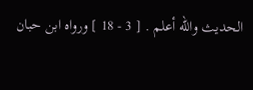الحديث واللّه أعلم . [ 3 - 18 ] ورواه ابن حبان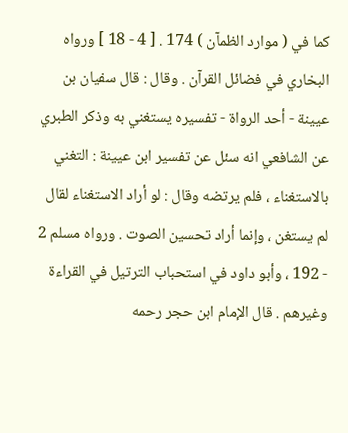كما في ( موارد الظمآن ) 174 . [ 4 - 18 ] ورواه البخاري في فضائل القرآن . وقال : قال سفيان بن عيينة - أحد الرواة - تفسيره يستغني به وذكر الطبري عن الشافعي انه سئل عن تفسير ابن عيينة : التغني بالاستغناء ، فلم يرتضه وقال : لو أراد الاستغناء لقال لم يستغن ، وإنما أراد تحسين الصوت . ورواه مسلم 2 - 192 ، وأبو داود في استحباب الترتيل في القراءة وغيرهم . قال الإمام ابن حجر رحمه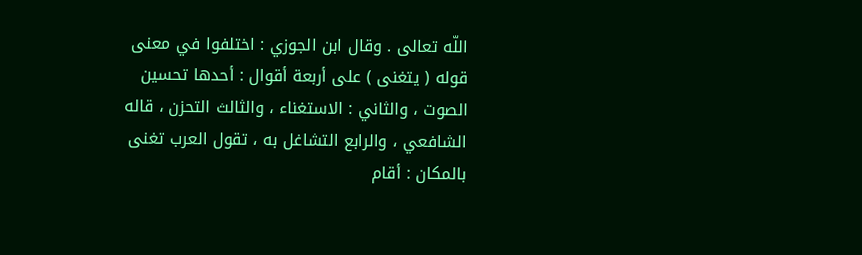اللّه تعالى . وقال ابن الجوزي : اختلفوا في معنى قوله ( يتغنى ) على أربعة أقوال : أحدها تحسين الصوت ، والثاني : الاستغناء ، والثالث التحزن ، قاله الشافعي ، والرابع التشاغل به ، تقول العرب تغنى بالمكان : أقام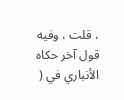، قلت ، وفيه قول آخر حكاه الأنباري في (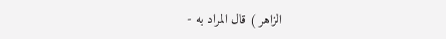الزاهر ) قال المراد به -